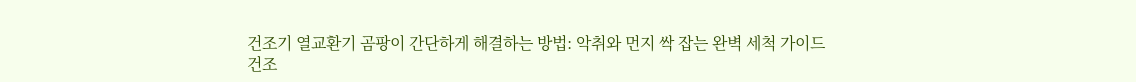건조기 열교환기 곰팡이 간단하게 해결하는 방법: 악취와 먼지 싹 잡는 완벽 세척 가이드
건조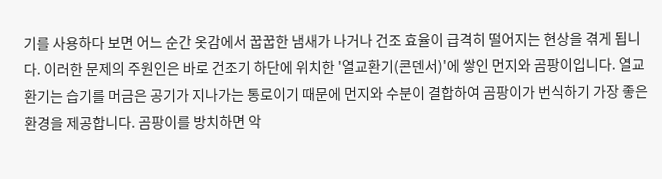기를 사용하다 보면 어느 순간 옷감에서 꿉꿉한 냄새가 나거나 건조 효율이 급격히 떨어지는 현상을 겪게 됩니다. 이러한 문제의 주원인은 바로 건조기 하단에 위치한 '열교환기(콘덴서)'에 쌓인 먼지와 곰팡이입니다. 열교환기는 습기를 머금은 공기가 지나가는 통로이기 때문에 먼지와 수분이 결합하여 곰팡이가 번식하기 가장 좋은 환경을 제공합니다. 곰팡이를 방치하면 악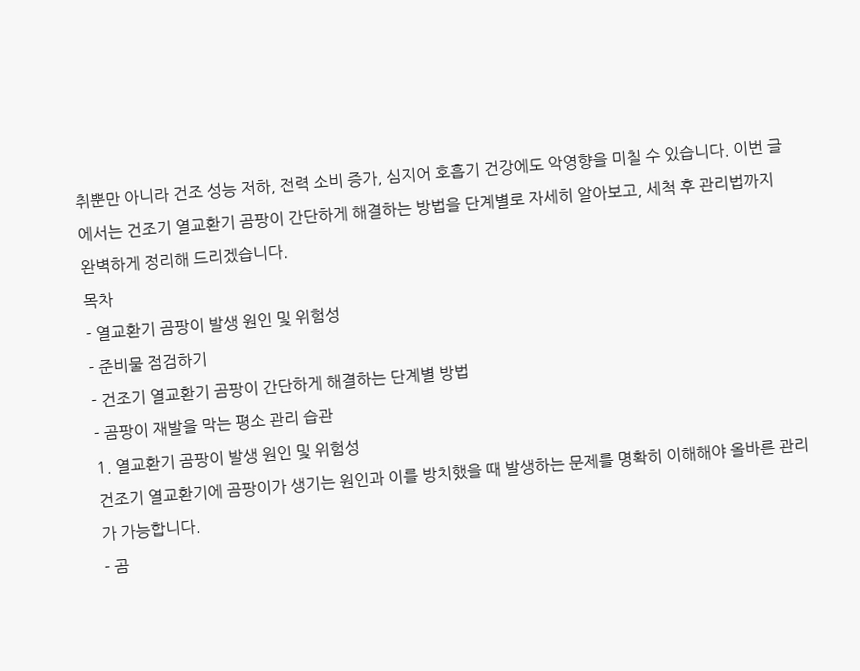취뿐만 아니라 건조 성능 저하, 전력 소비 증가, 심지어 호흡기 건강에도 악영향을 미칠 수 있습니다. 이번 글에서는 건조기 열교환기 곰팡이 간단하게 해결하는 방법을 단계별로 자세히 알아보고, 세척 후 관리법까지 완벽하게 정리해 드리겠습니다.
목차
- 열교환기 곰팡이 발생 원인 및 위험성
- 준비물 점검하기
- 건조기 열교환기 곰팡이 간단하게 해결하는 단계별 방법
- 곰팡이 재발을 막는 평소 관리 습관
1. 열교환기 곰팡이 발생 원인 및 위험성
건조기 열교환기에 곰팡이가 생기는 원인과 이를 방치했을 때 발생하는 문제를 명확히 이해해야 올바른 관리가 가능합니다.
- 곰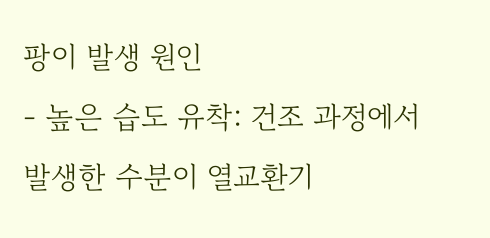팡이 발생 원인
- 높은 습도 유착: 건조 과정에서 발생한 수분이 열교환기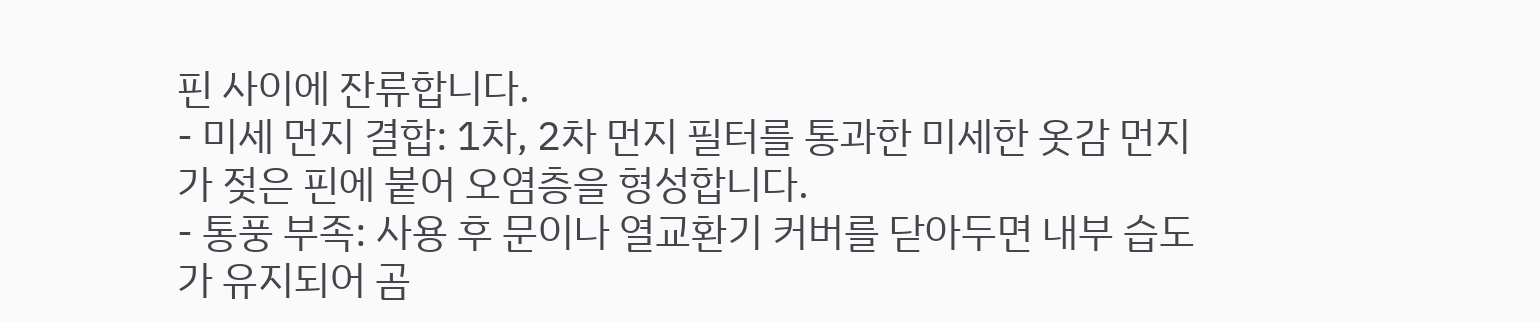핀 사이에 잔류합니다.
- 미세 먼지 결합: 1차, 2차 먼지 필터를 통과한 미세한 옷감 먼지가 젖은 핀에 붙어 오염층을 형성합니다.
- 통풍 부족: 사용 후 문이나 열교환기 커버를 닫아두면 내부 습도가 유지되어 곰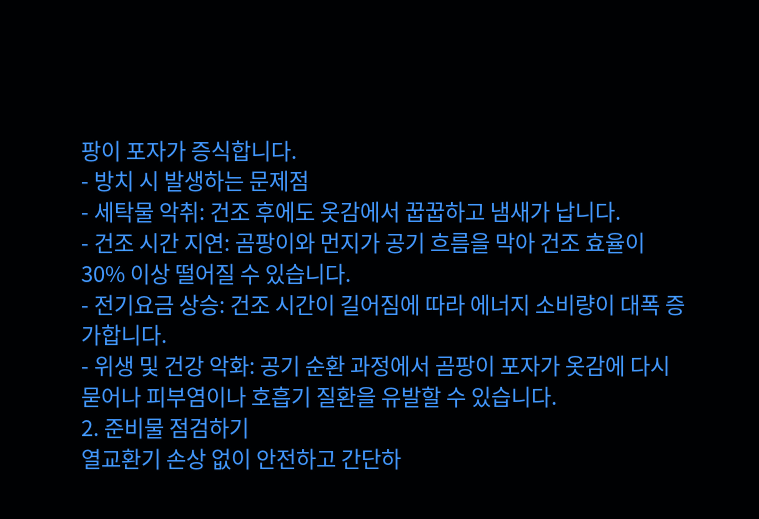팡이 포자가 증식합니다.
- 방치 시 발생하는 문제점
- 세탁물 악취: 건조 후에도 옷감에서 꿉꿉하고 냄새가 납니다.
- 건조 시간 지연: 곰팡이와 먼지가 공기 흐름을 막아 건조 효율이 30% 이상 떨어질 수 있습니다.
- 전기요금 상승: 건조 시간이 길어짐에 따라 에너지 소비량이 대폭 증가합니다.
- 위생 및 건강 악화: 공기 순환 과정에서 곰팡이 포자가 옷감에 다시 묻어나 피부염이나 호흡기 질환을 유발할 수 있습니다.
2. 준비물 점검하기
열교환기 손상 없이 안전하고 간단하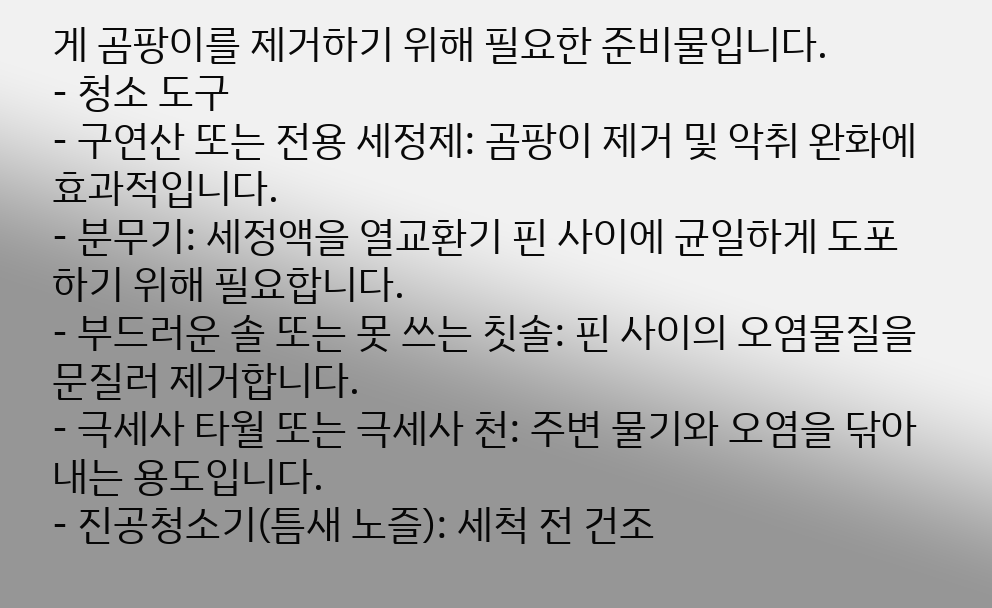게 곰팡이를 제거하기 위해 필요한 준비물입니다.
- 청소 도구
- 구연산 또는 전용 세정제: 곰팡이 제거 및 악취 완화에 효과적입니다.
- 분무기: 세정액을 열교환기 핀 사이에 균일하게 도포하기 위해 필요합니다.
- 부드러운 솔 또는 못 쓰는 칫솔: 핀 사이의 오염물질을 문질러 제거합니다.
- 극세사 타월 또는 극세사 천: 주변 물기와 오염을 닦아내는 용도입니다.
- 진공청소기(틈새 노즐): 세척 전 건조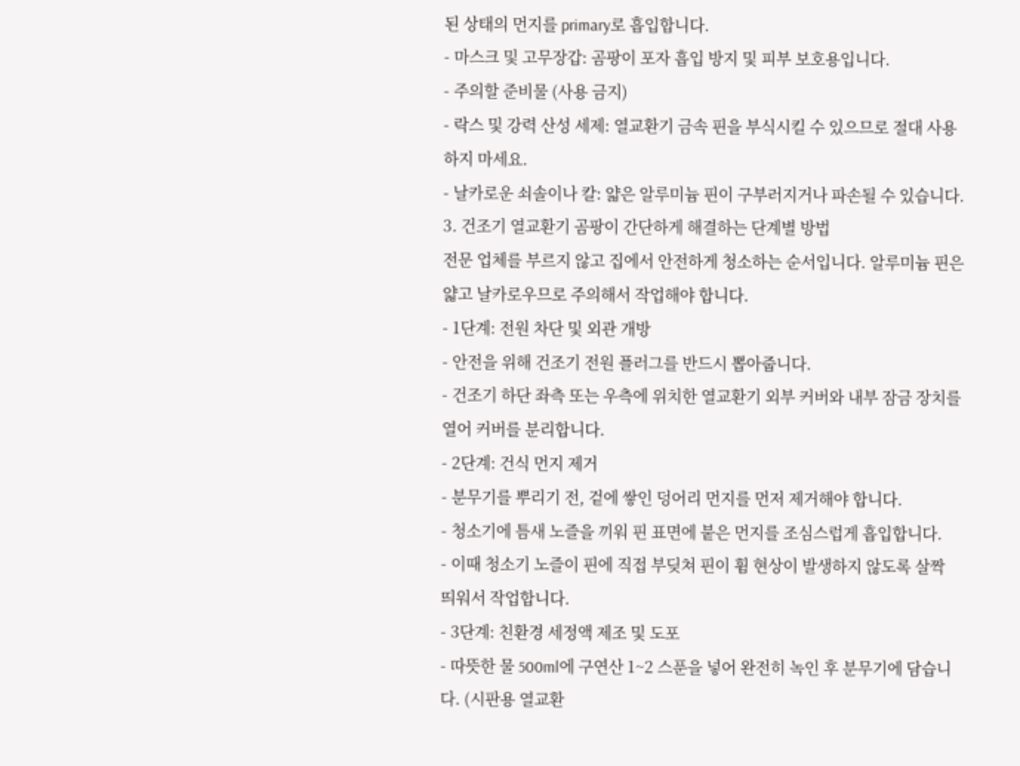된 상태의 먼지를 primary로 흡입합니다.
- 마스크 및 고무장갑: 곰팡이 포자 흡입 방지 및 피부 보호용입니다.
- 주의할 준비물 (사용 금지)
- 락스 및 강력 산성 세제: 열교환기 금속 핀을 부식시킬 수 있으므로 절대 사용하지 마세요.
- 날카로운 쇠솔이나 칼: 얇은 알루미늄 핀이 구부러지거나 파손될 수 있습니다.
3. 건조기 열교환기 곰팡이 간단하게 해결하는 단계별 방법
전문 업체를 부르지 않고 집에서 안전하게 청소하는 순서입니다. 알루미늄 핀은 얇고 날카로우므로 주의해서 작업해야 합니다.
- 1단계: 전원 차단 및 외관 개방
- 안전을 위해 건조기 전원 플러그를 반드시 뽑아줍니다.
- 건조기 하단 좌측 또는 우측에 위치한 열교환기 외부 커버와 내부 잠금 장치를 열어 커버를 분리합니다.
- 2단계: 건식 먼지 제거
- 분무기를 뿌리기 전, 겉에 쌓인 덩어리 먼지를 먼저 제거해야 합니다.
- 청소기에 틈새 노즐을 끼워 핀 표면에 붙은 먼지를 조심스럽게 흡입합니다.
- 이때 청소기 노즐이 핀에 직접 부딪쳐 핀이 휨 현상이 발생하지 않도록 살짝 띄워서 작업합니다.
- 3단계: 친환경 세정액 제조 및 도포
- 따뜻한 물 500ml에 구연산 1~2 스푼을 넣어 완전히 녹인 후 분무기에 담습니다. (시판용 열교환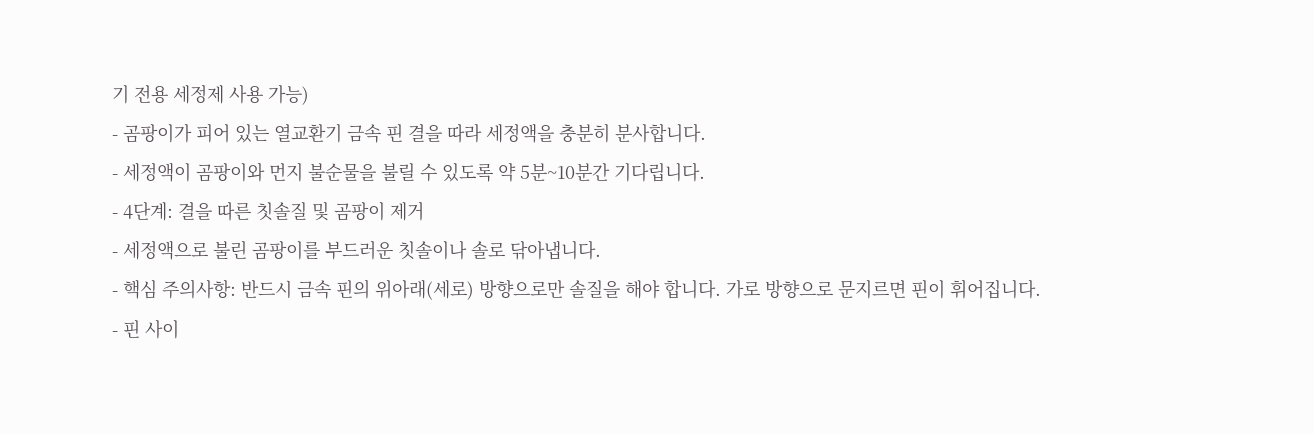기 전용 세정제 사용 가능)
- 곰팡이가 피어 있는 열교환기 금속 핀 결을 따라 세정액을 충분히 분사합니다.
- 세정액이 곰팡이와 먼지 불순물을 불릴 수 있도록 약 5분~10분간 기다립니다.
- 4단계: 결을 따른 칫솔질 및 곰팡이 제거
- 세정액으로 불린 곰팡이를 부드러운 칫솔이나 솔로 닦아냅니다.
- 핵심 주의사항: 반드시 금속 핀의 위아래(세로) 방향으로만 솔질을 해야 합니다. 가로 방향으로 문지르면 핀이 휘어집니다.
- 핀 사이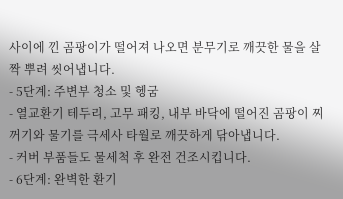사이에 낀 곰팡이가 떨어져 나오면 분무기로 깨끗한 물을 살짝 뿌려 씻어냅니다.
- 5단계: 주변부 청소 및 헹굼
- 열교환기 테두리, 고무 패킹, 내부 바닥에 떨어진 곰팡이 찌꺼기와 물기를 극세사 타월로 깨끗하게 닦아냅니다.
- 커버 부품들도 물세척 후 완전 건조시킵니다.
- 6단계: 완벽한 환기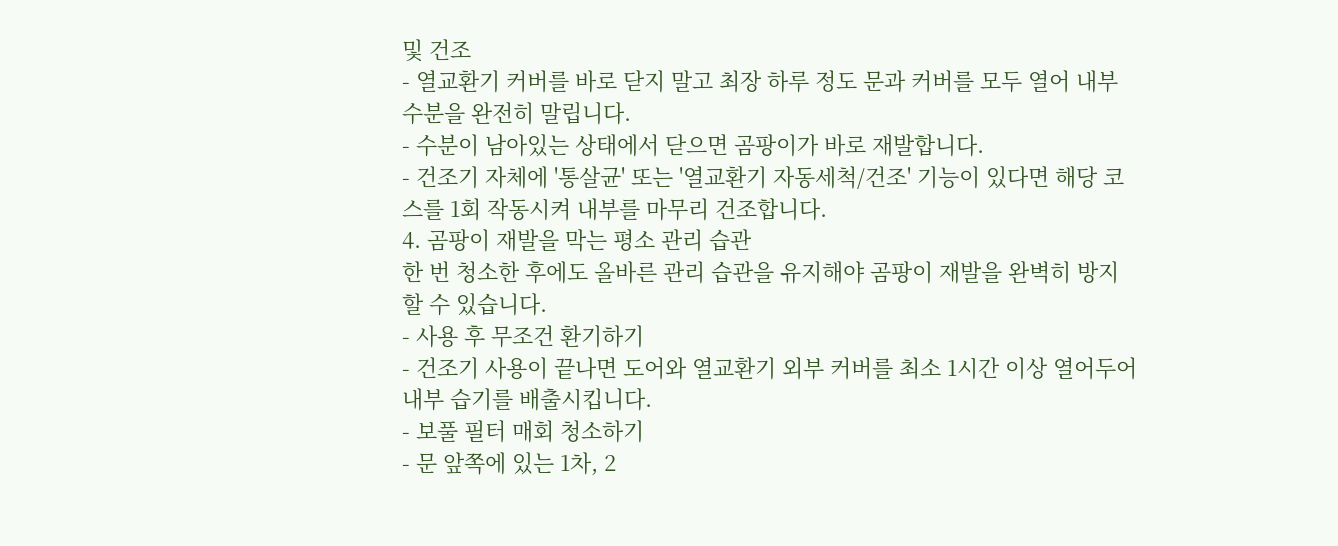및 건조
- 열교환기 커버를 바로 닫지 말고 최장 하루 정도 문과 커버를 모두 열어 내부 수분을 완전히 말립니다.
- 수분이 남아있는 상태에서 닫으면 곰팡이가 바로 재발합니다.
- 건조기 자체에 '통살균' 또는 '열교환기 자동세척/건조' 기능이 있다면 해당 코스를 1회 작동시켜 내부를 마무리 건조합니다.
4. 곰팡이 재발을 막는 평소 관리 습관
한 번 청소한 후에도 올바른 관리 습관을 유지해야 곰팡이 재발을 완벽히 방지할 수 있습니다.
- 사용 후 무조건 환기하기
- 건조기 사용이 끝나면 도어와 열교환기 외부 커버를 최소 1시간 이상 열어두어 내부 습기를 배출시킵니다.
- 보풀 필터 매회 청소하기
- 문 앞쪽에 있는 1차, 2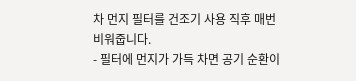차 먼지 필터를 건조기 사용 직후 매번 비워줍니다.
- 필터에 먼지가 가득 차면 공기 순환이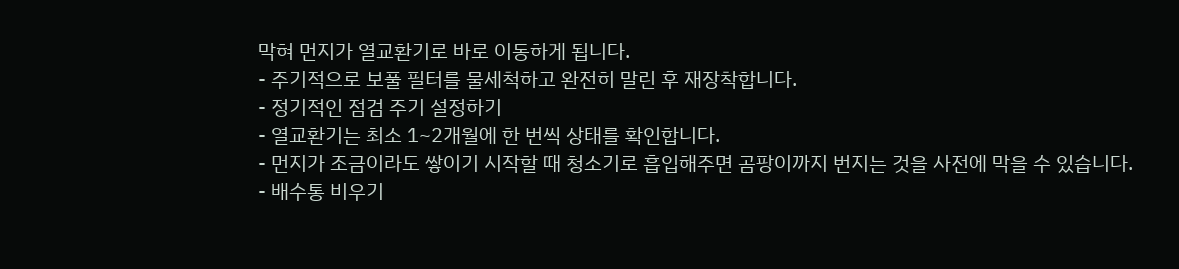막혀 먼지가 열교환기로 바로 이동하게 됩니다.
- 주기적으로 보풀 필터를 물세척하고 완전히 말린 후 재장착합니다.
- 정기적인 점검 주기 설정하기
- 열교환기는 최소 1~2개월에 한 번씩 상태를 확인합니다.
- 먼지가 조금이라도 쌓이기 시작할 때 청소기로 흡입해주면 곰팡이까지 번지는 것을 사전에 막을 수 있습니다.
- 배수통 비우기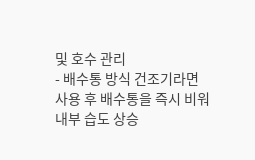및 호수 관리
- 배수통 방식 건조기라면 사용 후 배수통을 즉시 비워 내부 습도 상승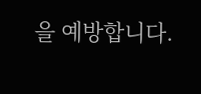을 예방합니다.